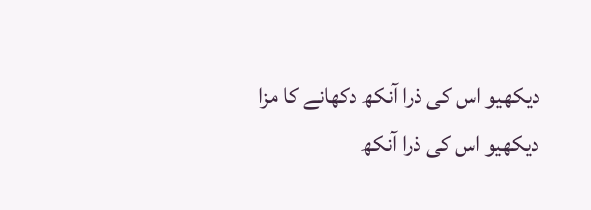دیکھیو اس کی ذرا آنکھ دکھانے کا مزا
دیکھیو اس کی ذرا آنکھ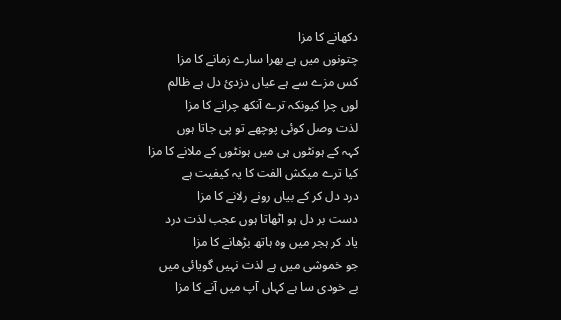دکھانے کا مزا
چتونوں میں ہے بھرا سارے زمانے کا مزا
کس مزے سے ہے عیاں دزدیٔ دل ہے ظالم
لوں چرا کیونکہ ترے آنکھ چرانے کا مزا
لذت وصل کوئی پوچھے تو پی جاتا ہوں
کہہ کے ہونٹوں ہی میں ہونٹوں کے ملانے کا مزا
کیا ترے میکش الفت کا یہ کیفیت ہے
درد دل کر کے بیاں رونے رلانے کا مزا
دست بر دل ہو اٹھاتا ہوں عجب لذت درد
یاد کر ہجر میں وہ ہاتھ بڑھانے کا مزا
جو خموشی میں ہے لذت نہیں گویائی میں
بے خودی سا ہے کہاں آپ میں آنے کا مزا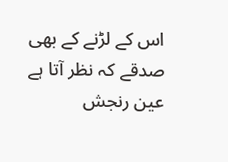اس کے لڑنے کے بھی صدقے کہ نظر آتا ہے
عین رنجش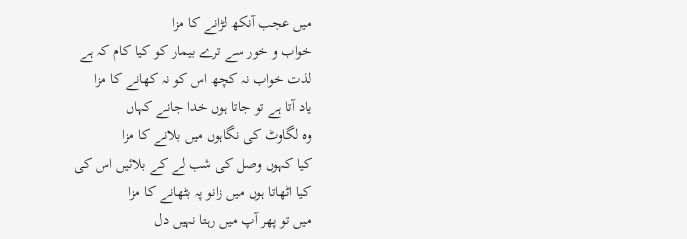میں عجب آنکھ لڑانے کا مزا
خواب و خور سے ترے بیمار کو کیا کام کہ ہے
لذت خواب نہ کچھ اس کو نہ کھانے کا مزا
یاد آتا ہے تو جاتا ہوں خدا جانے کہاں
وہ لگاوٹ کی نگاہوں میں بلانے کا مزا
کیا کہوں وصل کی شب لے کے بلائیں اس کی
کیا اٹھاتا ہوں میں زانو پہ بٹھانے کا مزا
میں تو پھر آپ میں رہتا نہیں دل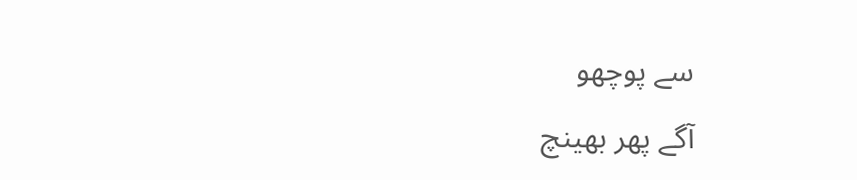سے پوچھو
آگے پھر بھینچ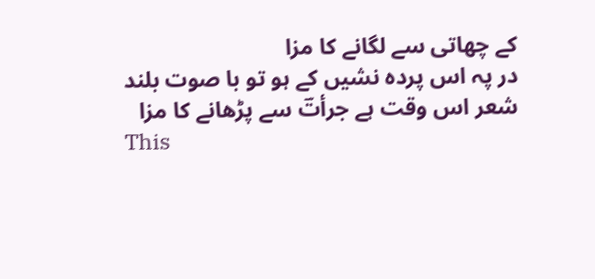کے چھاتی سے لگانے کا مزا
در پہ اس پردہ نشیں کے ہو تو با صوت بلند
شعر اس وقت ہے جرأتؔ سے پڑھانے کا مزا
This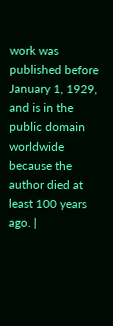work was published before January 1, 1929, and is in the public domain worldwide because the author died at least 100 years ago. |